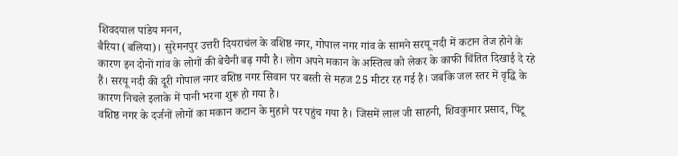शिवदयाल पांडेय मनन,
बैरिया (बलिया)। सुरेमनपुर उत्तरी दियराचंल के वशिष्ठ नगर, गोपाल नगर गांव के सामने सरयू नदी में कटान तेज होने के कारण इन दोनों गांव के लोगों की बेचैनी बढ़ गयी है। लोग अपने मकान के अस्तित्व को लेकर के काफी चिंतित दिखाई दे रहे हैं। सरयू नदी की दूरी गोपाल नगर वशिष्ठ नगर सिवान पर बस्ती से महज 25 मीटर रह गई है। जबकि जल स्तर में वृद्धि के कारण निचले इलाके में पानी भरना शुरू हो गया है।
वशिष्ठ नगर के दर्जनों लोगों का मकान कटान के मुहाने पर पहुंच गया है। जिसमें लाल जी साहनी, शिवकुमार प्रसाद, पिंटू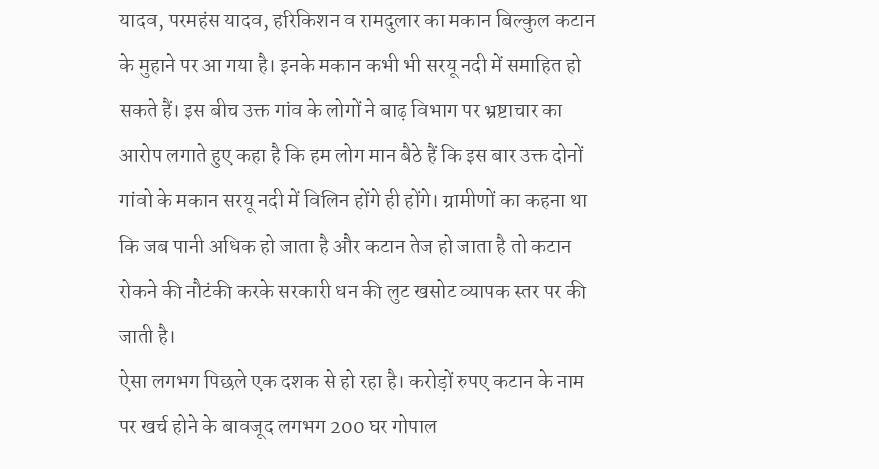यादव, परमहंस यादव, हरिकिशन व रामदुलार का मकान बिल्कुल कटान के मुहाने पर आ गया है। इनके मकान कभी भी सरयू नदी में समाहित हो सकते हैं। इस बीच उक्त गांव के लोगों ने बाढ़ विभाग पर भ्रष्टाचार का आरोप लगाते हुए कहा है कि हम लोग मान बैठे हैं कि इस बार उक्त दोनों गांवो के मकान सरयू नदी में विलिन होंगे ही होंगे। ग्रामीणों का कहना था कि जब पानी अधिक हो जाता है और कटान तेज हो जाता है तो कटान रोकने की नौटंकी करके सरकारी धन की लुट खसोट व्यापक स्तर पर की जाती है।
ऐसा लगभग पिछले एक दशक से हो रहा है। करोड़ों रुपए कटान के नाम पर खर्च होने के बावजूद लगभग 200 घर गोपाल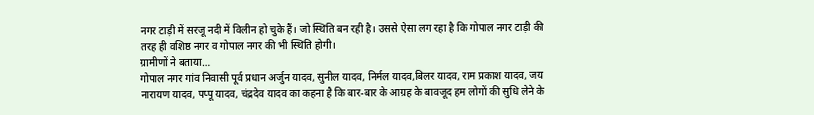नगर टाड़ी में सरजू नदी में विलीन हो चुके हैं। जो स्थिति बन रही है। उससे ऐसा लग रहा है कि गोपाल नगर टाड़ी की तरह ही वशिष्ठ नगर व गोपाल नगर की भी स्थिति होगी।
ग्रामीणों ने बताया…
गोपाल नगर गांव निवासी पूर्व प्रधान अर्जुन यादव, सुनील यादव, निर्मल यादव,बिलर यादव, राम प्रकाश यादव, जय नारायण यादव, पप्पू यादव, चंद्रदेव यादव का कहना है कि बार-बार के आग्रह के बावजूद हम लोगों की सुधि लेने के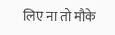लिए ना तो मौके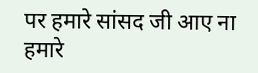पर हमारे सांसद जी आए ना हमारे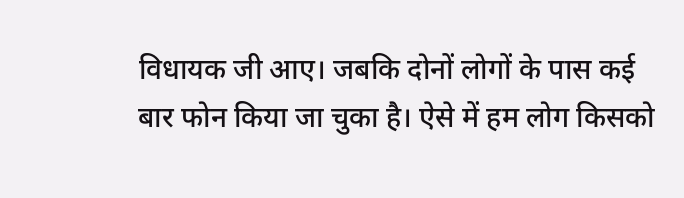विधायक जी आए। जबकि दोनों लोगों के पास कई बार फोन किया जा चुका है। ऐसे में हम लोग किसको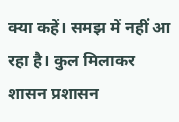क्या कहें। समझ में नहीं आ रहा है। कुल मिलाकर शासन प्रशासन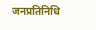जनप्रतिनिधि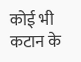कोई भी कटान के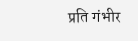प्रति गंभीर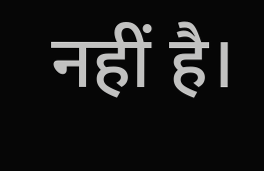नहीं है।